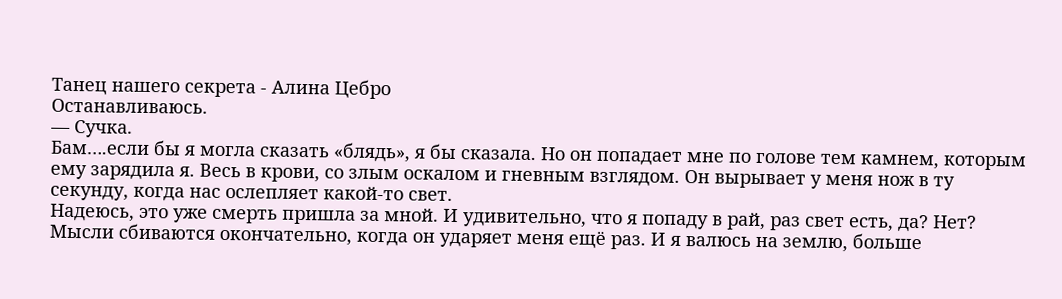Танец нашего секрета - Алина Цебро
Останавливаюсь.
— Сучка.
Бам….если бы я могла сказать «блядь», я бы сказала. Но он попадает мне по голове тем камнем, которым ему зарядила я. Весь в крови, со злым оскалом и гневным взглядом. Он вырывает у меня нож в ту секунду, когда нас ослепляет какой-то свет.
Надеюсь, это уже смерть пришла за мной. И удивительно, что я попаду в рай, раз свет есть, да? Нет?
Мысли сбиваются окончательно, когда он ударяет меня ещё раз. И я валюсь на землю, больше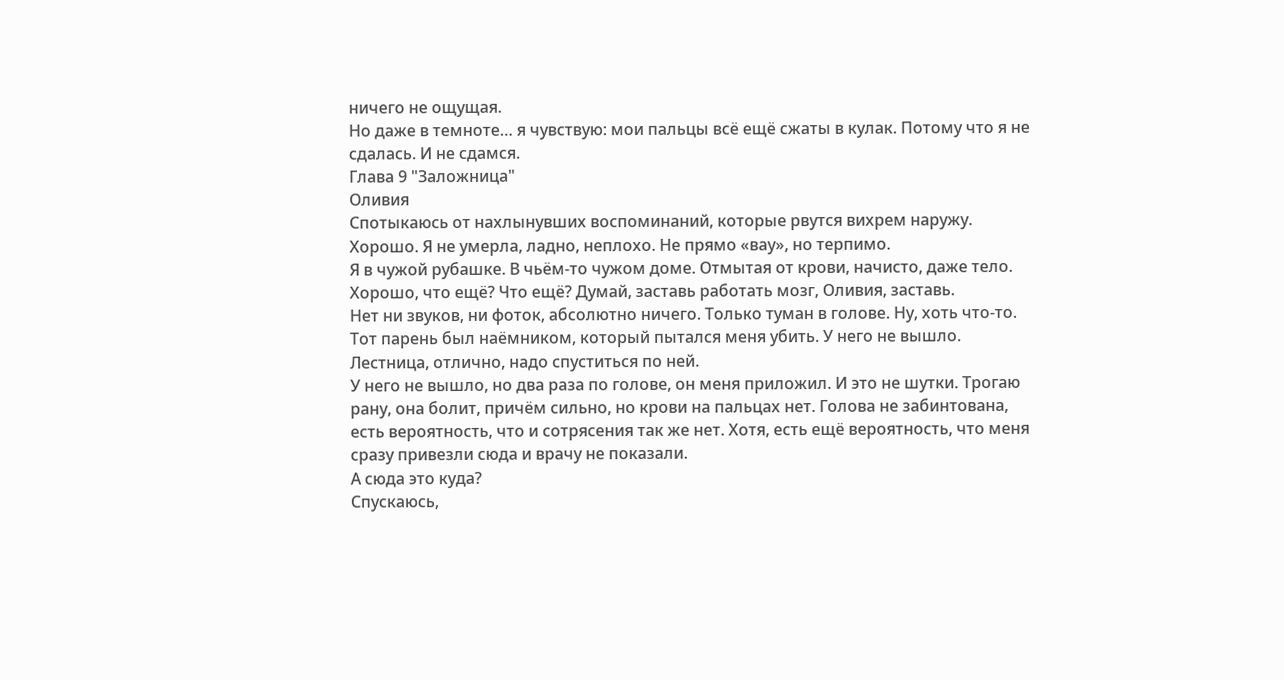ничего не ощущая.
Но даже в темноте… я чувствую: мои пальцы всё ещё сжаты в кулак. Потому что я не сдалась. И не сдамся.
Глава 9 "Заложница"
Оливия
Спотыкаюсь от нахлынувших воспоминаний, которые рвутся вихрем наружу. Хорошо. Я не умерла, ладно, неплохо. Не прямо «вау», но терпимо.
Я в чужой рубашке. В чьём-то чужом доме. Отмытая от крови, начисто, даже тело.
Хорошо, что ещё? Что ещё? Думай, заставь работать мозг, Оливия, заставь.
Нет ни звуков, ни фоток, абсолютно ничего. Только туман в голове. Ну, хоть что-то.
Тот парень был наёмником, который пытался меня убить. У него не вышло.
Лестница, отлично, надо спуститься по ней.
У него не вышло, но два раза по голове, он меня приложил. И это не шутки. Трогаю рану, она болит, причём сильно, но крови на пальцах нет. Голова не забинтована, есть вероятность, что и сотрясения так же нет. Хотя, есть ещё вероятность, что меня сразу привезли сюда и врачу не показали.
А сюда это куда?
Спускаюсь,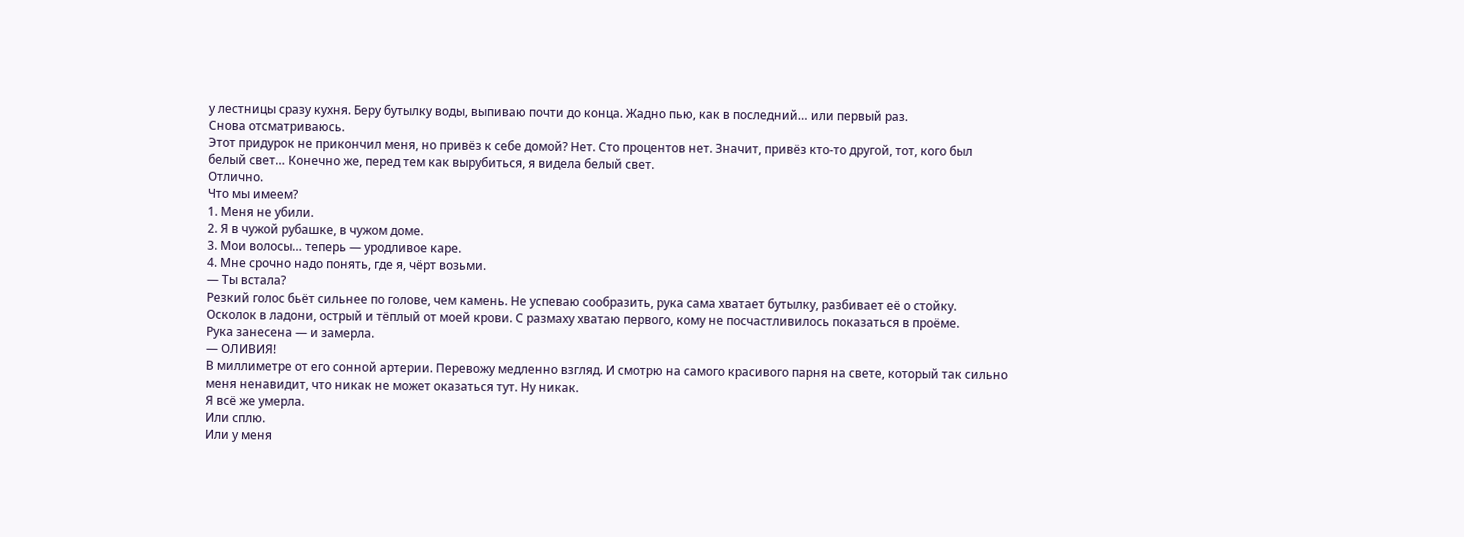у лестницы сразу кухня. Беру бутылку воды, выпиваю почти до конца. Жадно пью, как в последний… или первый раз.
Снова отсматриваюсь.
Этот придурок не прикончил меня, но привёз к себе домой? Нет. Сто процентов нет. Значит, привёз кто-то другой, тот, кого был белый свет… Конечно же, перед тем как вырубиться, я видела белый свет.
Отлично.
Что мы имеем?
1. Меня не убили.
2. Я в чужой рубашке, в чужом доме.
3. Мои волосы… теперь — уродливое каре.
4. Мне срочно надо понять, где я, чёрт возьми.
— Ты встала?
Резкий голос бьёт сильнее по голове, чем камень. Не успеваю сообразить, рука сама хватает бутылку, разбивает её о стойку. Осколок в ладони, острый и тёплый от моей крови. С размаху хватаю первого, кому не посчастливилось показаться в проёме.
Рука занесена — и замерла.
— ОЛИВИЯ!
В миллиметре от его сонной артерии. Перевожу медленно взгляд. И смотрю на самого красивого парня на свете, который так сильно меня ненавидит, что никак не может оказаться тут. Ну никак.
Я всё же умерла.
Или сплю.
Или у меня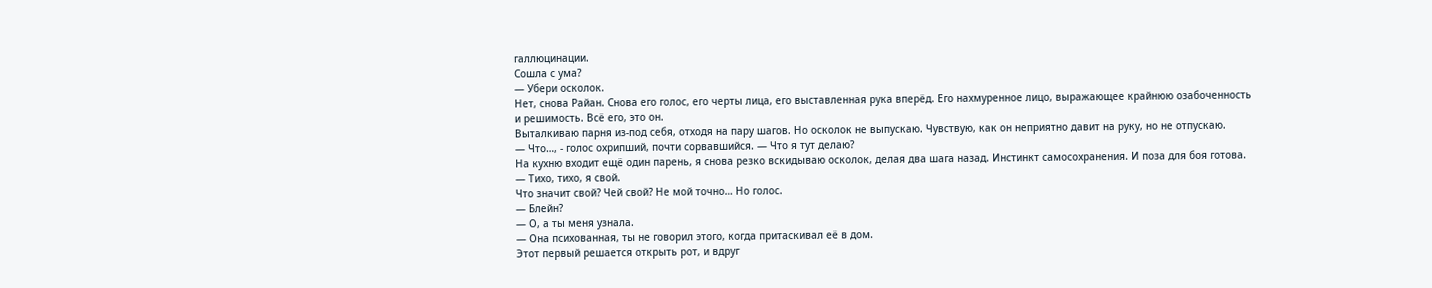галлюцинации.
Сошла с ума?
— Убери осколок.
Нет, снова Райан. Снова его голос, его черты лица, его выставленная рука вперёд. Его нахмуренное лицо, выражающее крайнюю озабоченность и решимость. Всё его, это он.
Выталкиваю парня из-под себя, отходя на пару шагов. Но осколок не выпускаю. Чувствую, как он неприятно давит на руку, но не отпускаю.
— Что…, - голос охрипший, почти сорвавшийся. — Что я тут делаю?
На кухню входит ещё один парень, я снова резко вскидываю осколок, делая два шага назад. Инстинкт самосохранения. И поза для боя готова.
— Тихо, тихо, я свой.
Что значит свой? Чей свой? Не мой точно… Но голос.
— Блейн?
— О, а ты меня узнала.
— Она психованная, ты не говорил этого, когда притаскивал её в дом.
Этот первый решается открыть рот, и вдруг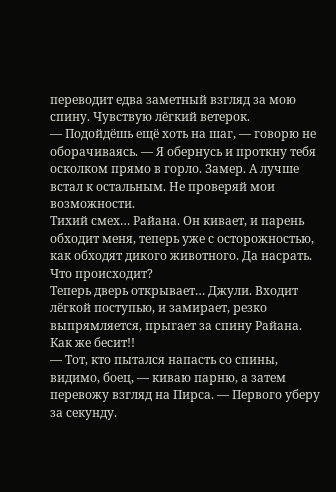переводит едва заметный взгляд за мою спину. Чувствую лёгкий ветерок.
— Подойдёшь ещё хоть на шаг, — говорю не оборачиваясь. — Я обернусь и проткну тебя осколком прямо в горло. Замер. А лучше встал к остальным. Не проверяй мои возможности.
Тихий смех… Райана. Он кивает, и парень обходит меня, теперь уже с осторожностью, как обходят дикого животного. Да насрать. Что происходит?
Теперь дверь открывает… Джули. Входит лёгкой поступью, и замирает, резко выпрямляется, прыгает за спину Райана.
Как же бесит!!
— Тот, кто пытался напасть со спины, видимо, боец, — киваю парню, а затем перевожу взгляд на Пирса. — Первого уберу за секунду.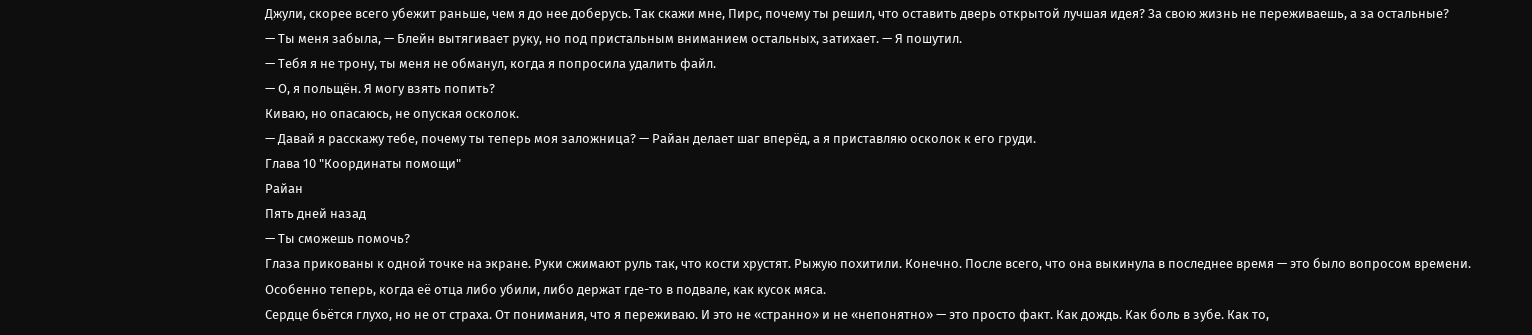Джули, скорее всего убежит раньше, чем я до нее доберусь. Так скажи мне, Пирс, почему ты решил, что оставить дверь открытой лучшая идея? За свою жизнь не переживаешь, а за остальные?
— Ты меня забыла, — Блейн вытягивает руку, но под пристальным вниманием остальных, затихает. — Я пошутил.
— Тебя я не трону, ты меня не обманул, когда я попросила удалить файл.
— О, я польщён. Я могу взять попить?
Киваю, но опасаюсь, не опуская осколок.
— Давай я расскажу тебе, почему ты теперь моя заложница? — Райан делает шаг вперёд, а я приставляю осколок к его груди.
Глава 10 "Координаты помощи"
Райан
Пять дней назад
— Ты сможешь помочь?
Глаза прикованы к одной точке на экране. Руки сжимают руль так, что кости хрустят. Рыжую похитили. Конечно. После всего, что она выкинула в последнее время — это было вопросом времени. Особенно теперь, когда её отца либо убили, либо держат где-то в подвале, как кусок мяса.
Сердце бьётся глухо, но не от страха. От понимания, что я переживаю. И это не «странно» и не «непонятно» — это просто факт. Как дождь. Как боль в зубе. Как то,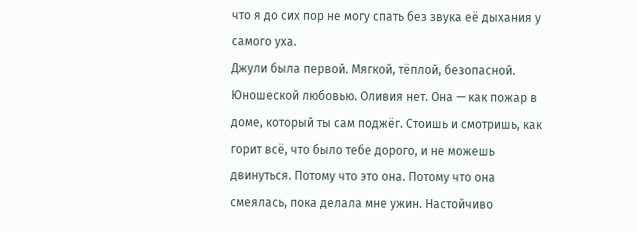что я до сих пор не могу спать без звука её дыхания у самого уха.
Джули была первой. Мягкой, тёплой, безопасной. Юношеской любовью. Оливия нет. Она — как пожар в доме, который ты сам поджёг. Стоишь и смотришь, как горит всё, что было тебе дорого, и не можешь двинуться. Потому что это она. Потому что она смеялась, пока делала мне ужин. Настойчиво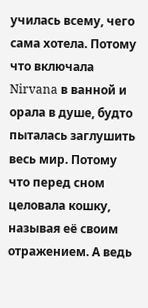училась всему, чего сама хотела. Потому что включала Nirvana в ванной и орала в душе, будто пыталась заглушить весь мир. Потому что перед сном целовала кошку, называя её своим отражением. А ведь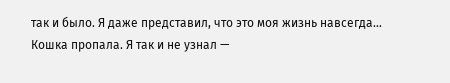так и было. Я даже представил, что это моя жизнь навсегда…
Кошка пропала. Я так и не узнал —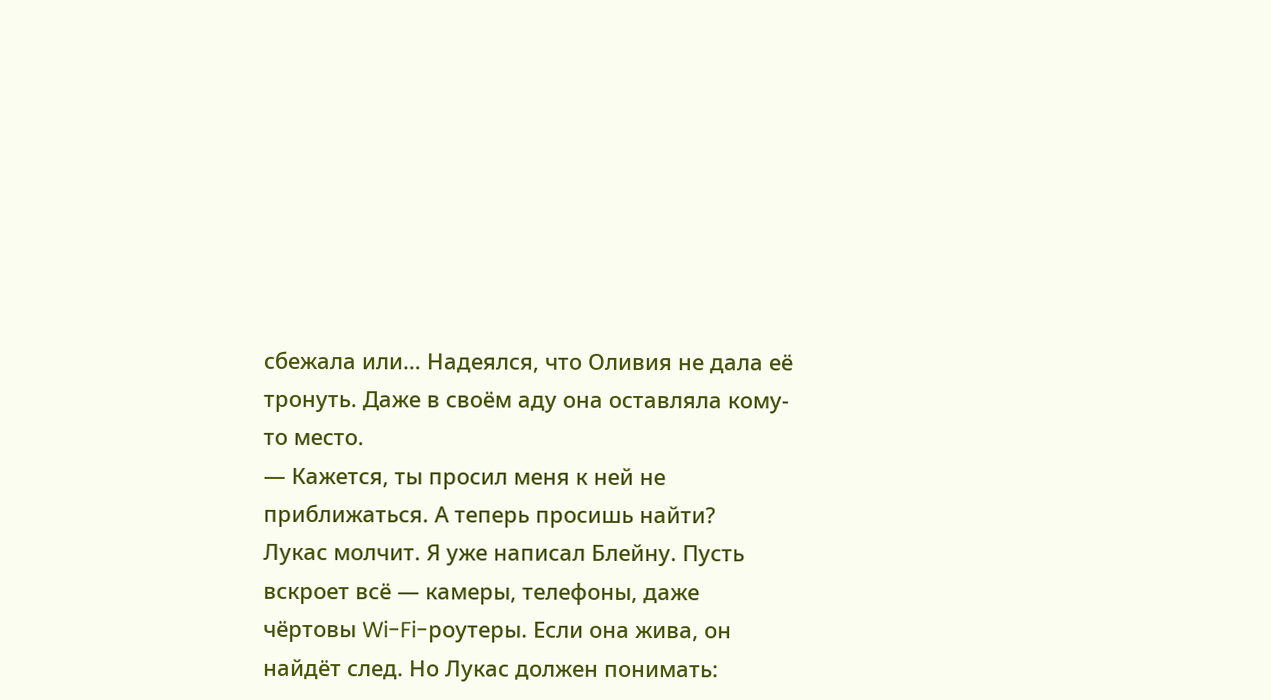сбежала или… Надеялся, что Оливия не дала её тронуть. Даже в своём аду она оставляла кому-то место.
— Кажется, ты просил меня к ней не приближаться. А теперь просишь найти?
Лукас молчит. Я уже написал Блейну. Пусть вскроет всё — камеры, телефоны, даже чёртовы Wi-Fi-роутеры. Если она жива, он найдёт след. Но Лукас должен понимать: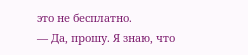это не бесплатно.
— Да, прошу. Я знаю, что